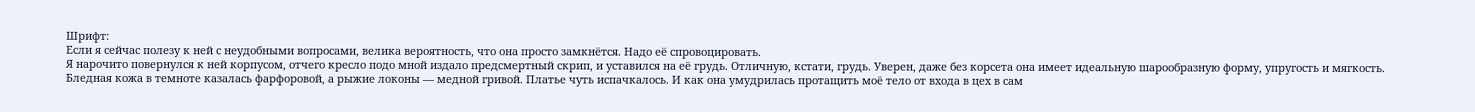Шрифт:
Если я сейчас полезу к ней с неудобными вопросами, велика вероятность, что она просто замкнётся. Надо её спровоцировать.
Я нарочито повернулся к ней корпусом, отчего кресло подо мной издало предсмертный скрип, и уставился на её грудь. Отличную, кстати, грудь. Уверен, даже без корсета она имеет идеальную шарообразную форму, упругость и мягкость. Бледная кожа в темноте казалась фарфоровой, а рыжие локоны — медной гривой. Платье чуть испачкалось. И как она умудрилась протащить моё тело от входа в цех в сам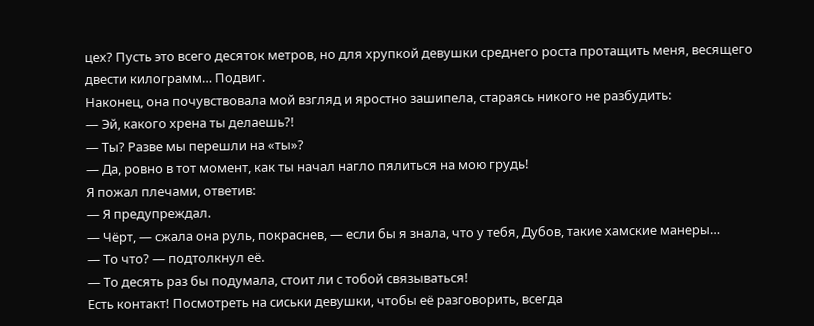цех? Пусть это всего десяток метров, но для хрупкой девушки среднего роста протащить меня, весящего двести килограмм… Подвиг.
Наконец, она почувствовала мой взгляд и яростно зашипела, стараясь никого не разбудить:
— Эй, какого хрена ты делаешь?!
— Ты? Разве мы перешли на «ты»?
— Да, ровно в тот момент, как ты начал нагло пялиться на мою грудь!
Я пожал плечами, ответив:
— Я предупреждал.
— Чёрт, — сжала она руль, покраснев, — если бы я знала, что у тебя, Дубов, такие хамские манеры…
— То что? — подтолкнул её.
— То десять раз бы подумала, стоит ли с тобой связываться!
Есть контакт! Посмотреть на сиськи девушки, чтобы её разговорить, всегда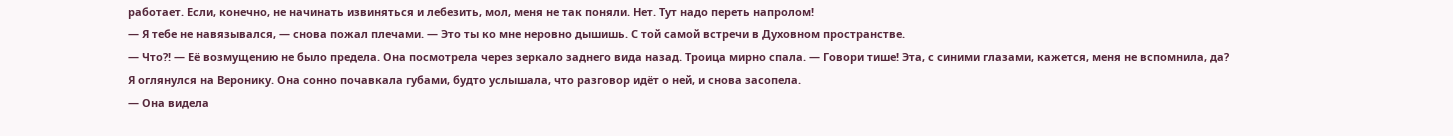работает. Если, конечно, не начинать извиняться и лебезить, мол, меня не так поняли. Нет. Тут надо переть напролом!
— Я тебе не навязывался, — снова пожал плечами. — Это ты ко мне неровно дышишь. С той самой встречи в Духовном пространстве.
— Что?! — Её возмущению не было предела. Она посмотрела через зеркало заднего вида назад. Троица мирно спала. — Говори тише! Эта, с синими глазами, кажется, меня не вспомнила, да?
Я оглянулся на Веронику. Она сонно почавкала губами, будто услышала, что разговор идёт о ней, и снова засопела.
— Она видела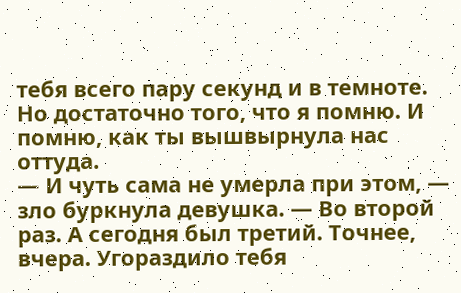тебя всего пару секунд и в темноте. Но достаточно того, что я помню. И помню, как ты вышвырнула нас оттуда.
— И чуть сама не умерла при этом, — зло буркнула девушка. — Во второй раз. А сегодня был третий. Точнее, вчера. Угораздило тебя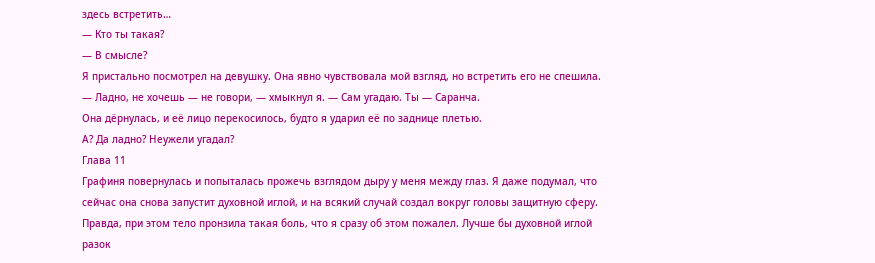здесь встретить…
— Кто ты такая?
— В смысле?
Я пристально посмотрел на девушку. Она явно чувствовала мой взгляд, но встретить его не спешила.
— Ладно, не хочешь — не говори, — хмыкнул я. — Сам угадаю. Ты — Саранча.
Она дёрнулась, и её лицо перекосилось, будто я ударил её по заднице плетью.
А? Да ладно? Неужели угадал?
Глава 11
Графиня повернулась и попыталась прожечь взглядом дыру у меня между глаз. Я даже подумал, что сейчас она снова запустит духовной иглой, и на всякий случай создал вокруг головы защитную сферу. Правда, при этом тело пронзила такая боль, что я сразу об этом пожалел. Лучше бы духовной иглой разок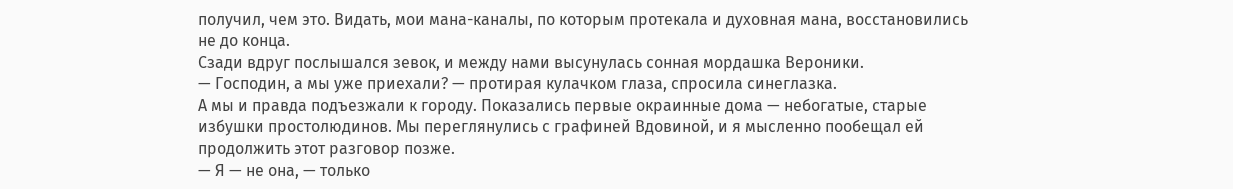получил, чем это. Видать, мои мана-каналы, по которым протекала и духовная мана, восстановились не до конца.
Сзади вдруг послышался зевок, и между нами высунулась сонная мордашка Вероники.
— Господин, а мы уже приехали? — протирая кулачком глаза, спросила синеглазка.
А мы и правда подъезжали к городу. Показались первые окраинные дома — небогатые, старые избушки простолюдинов. Мы переглянулись с графиней Вдовиной, и я мысленно пообещал ей продолжить этот разговор позже.
— Я — не она, — только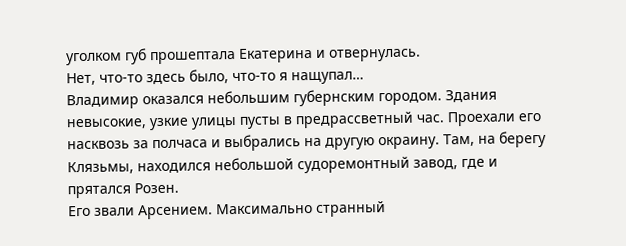уголком губ прошептала Екатерина и отвернулась.
Нет, что-то здесь было, что-то я нащупал…
Владимир оказался небольшим губернским городом. Здания невысокие, узкие улицы пусты в предрассветный час. Проехали его насквозь за полчаса и выбрались на другую окраину. Там, на берегу Клязьмы, находился небольшой судоремонтный завод, где и прятался Розен.
Его звали Арсением. Максимально странный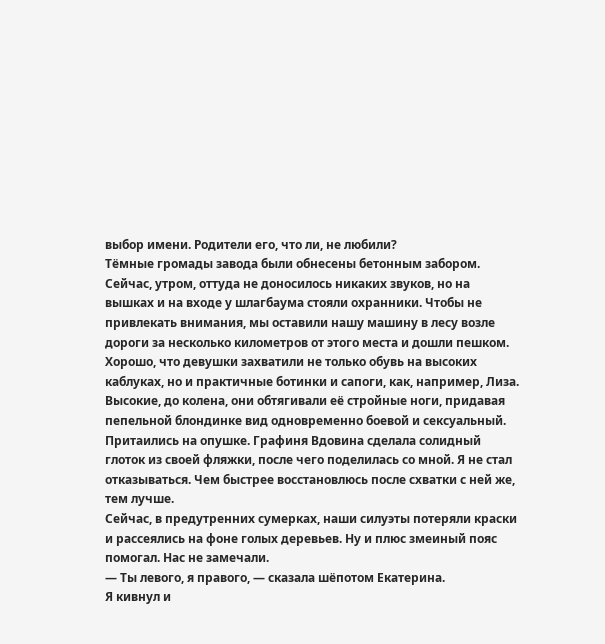выбор имени. Родители его, что ли, не любили?
Тёмные громады завода были обнесены бетонным забором. Сейчас, утром, оттуда не доносилось никаких звуков, но на вышках и на входе у шлагбаума стояли охранники. Чтобы не привлекать внимания, мы оставили нашу машину в лесу возле дороги за несколько километров от этого места и дошли пешком. Хорошо, что девушки захватили не только обувь на высоких каблуках, но и практичные ботинки и сапоги, как, например, Лиза. Высокие, до колена, они обтягивали её стройные ноги, придавая пепельной блондинке вид одновременно боевой и сексуальный.
Притаились на опушке. Графиня Вдовина сделала солидный глоток из своей фляжки, после чего поделилась со мной. Я не стал отказываться. Чем быстрее восстановлюсь после схватки с ней же, тем лучше.
Сейчас, в предутренних сумерках, наши силуэты потеряли краски и рассеялись на фоне голых деревьев. Ну и плюс змеиный пояс помогал. Нас не замечали.
— Ты левого, я правого, — сказала шёпотом Екатерина.
Я кивнул и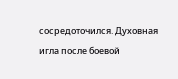сосредоточился. Духовная игла после боевой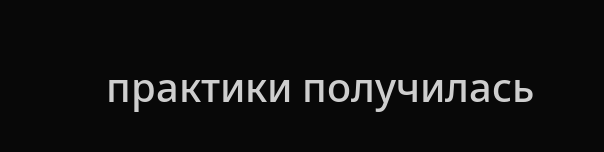практики получилась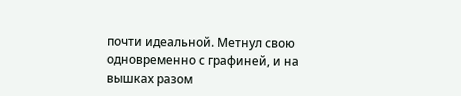почти идеальной. Метнул свою одновременно с графиней, и на вышках разом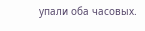упали оба часовых.